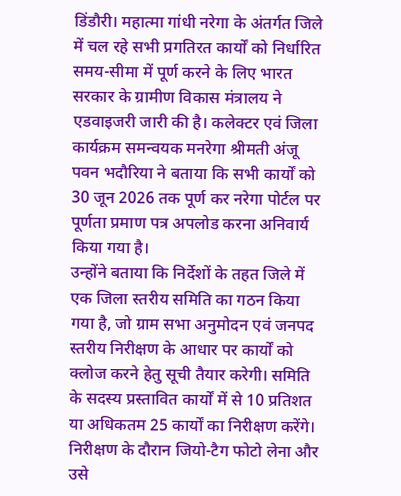डिंडौरी। महात्मा गांधी नरेगा के अंतर्गत जिले में चल रहे सभी प्रगतिरत कार्यों को निर्धारित समय-सीमा में पूर्ण करने के लिए भारत सरकार के ग्रामीण विकास मंत्रालय ने एडवाइजरी जारी की है। कलेक्टर एवं जिला कार्यक्रम समन्वयक मनरेगा श्रीमती अंजू पवन भदौरिया ने बताया कि सभी कार्यों को 30 जून 2026 तक पूर्ण कर नरेगा पोर्टल पर पूर्णता प्रमाण पत्र अपलोड करना अनिवार्य किया गया है।
उन्होंने बताया कि निर्देशों के तहत जिले में एक जिला स्तरीय समिति का गठन किया गया है, जो ग्राम सभा अनुमोदन एवं जनपद स्तरीय निरीक्षण के आधार पर कार्यों को क्लोज करने हेतु सूची तैयार करेगी। समिति के सदस्य प्रस्तावित कार्यों में से 10 प्रतिशत या अधिकतम 25 कार्यों का निरीक्षण करेंगे। निरीक्षण के दौरान जियो-टैग फोटो लेना और उसे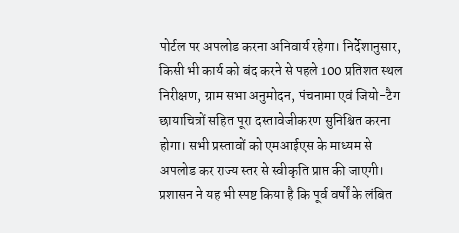पोर्टल पर अपलोड करना अनिवार्य रहेगा। निर्देशानुसार, किसी भी कार्य को बंद करने से पहले 100 प्रतिशत स्थल निरीक्षण, ग्राम सभा अनुमोदन, पंचनामा एवं जियो-टैग छायाचित्रों सहित पूरा दस्तावेजीकरण सुनिश्चित करना होगा। सभी प्रस्तावों को एमआईएस के माध्यम से अपलोड कर राज्य स्तर से स्वीकृति प्राप्त की जाएगी।
प्रशासन ने यह भी स्पष्ट किया है कि पूर्व वर्षों के लंबित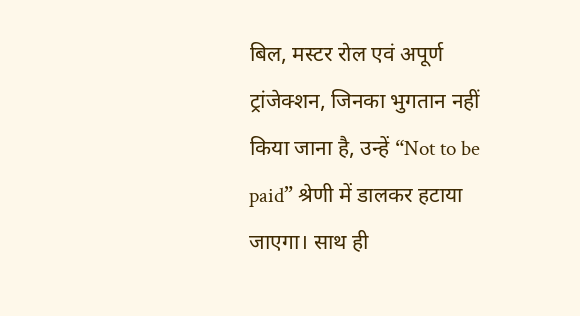बिल, मस्टर रोल एवं अपूर्ण ट्रांजेक्शन, जिनका भुगतान नहीं किया जाना है, उन्हें “Not to be paid” श्रेणी में डालकर हटाया जाएगा। साथ ही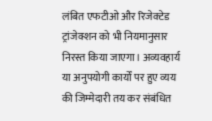लंबित एफटीओ और रिजेक्टेड ट्रांजेक्शन को भी नियमानुसार निरस्त किया जाएगा। अव्यवहार्य या अनुपयोगी कार्यों पर हुए व्यय की जिम्मेदारी तय कर संबंधित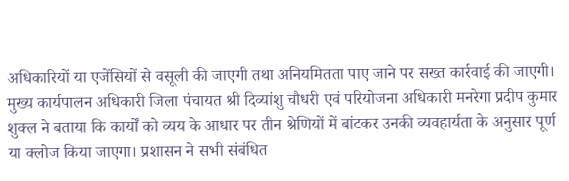अधिकारियों या एजेंसियों से वसूली की जाएगी तथा अनियमितता पाए जाने पर सख्त कार्रवाई की जाएगी।
मुख्य कार्यपालन अधिकारी जिला पंचायत श्री दिव्यांशु चौधरी एवं परियोजना अधिकारी मनरेगा प्रदीप कुमार शुक्ल ने बताया कि कार्यों को व्यय के आधार पर तीन श्रेणियों में बांटकर उनकी व्यवहार्यता के अनुसार पूर्ण या क्लोज किया जाएगा। प्रशासन ने सभी संबंधित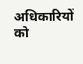अधिकारियों को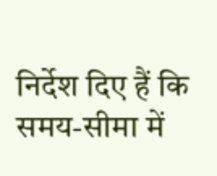निर्देश दिए हैं कि समय-सीमा में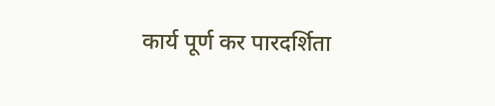कार्य पूर्ण कर पारदर्शिता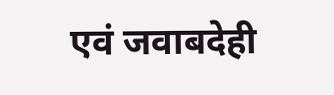एवं जवाबदेही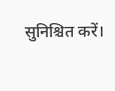सुनिश्चित करें।